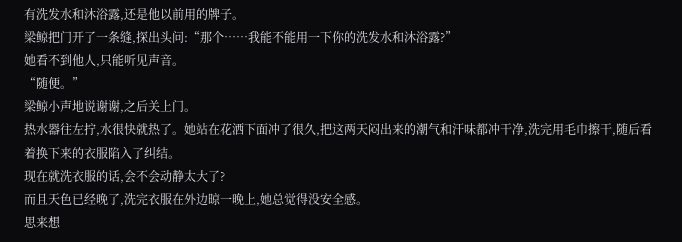有洗发水和沐浴露,还是他以前用的牌子。
梁鲸把门开了一条缝,探出头问:“那个……我能不能用一下你的洗发水和沐浴露?”
她看不到他人,只能听见声音。
“随便。”
梁鲸小声地说谢谢,之后关上门。
热水器往左拧,水很快就热了。她站在花洒下面冲了很久,把这两天闷出来的潮气和汗味都冲干净,洗完用毛巾擦干,随后看着换下来的衣服陷入了纠结。
现在就洗衣服的话,会不会动静太大了?
而且天色已经晚了,洗完衣服在外边晾一晚上,她总觉得没安全感。
思来想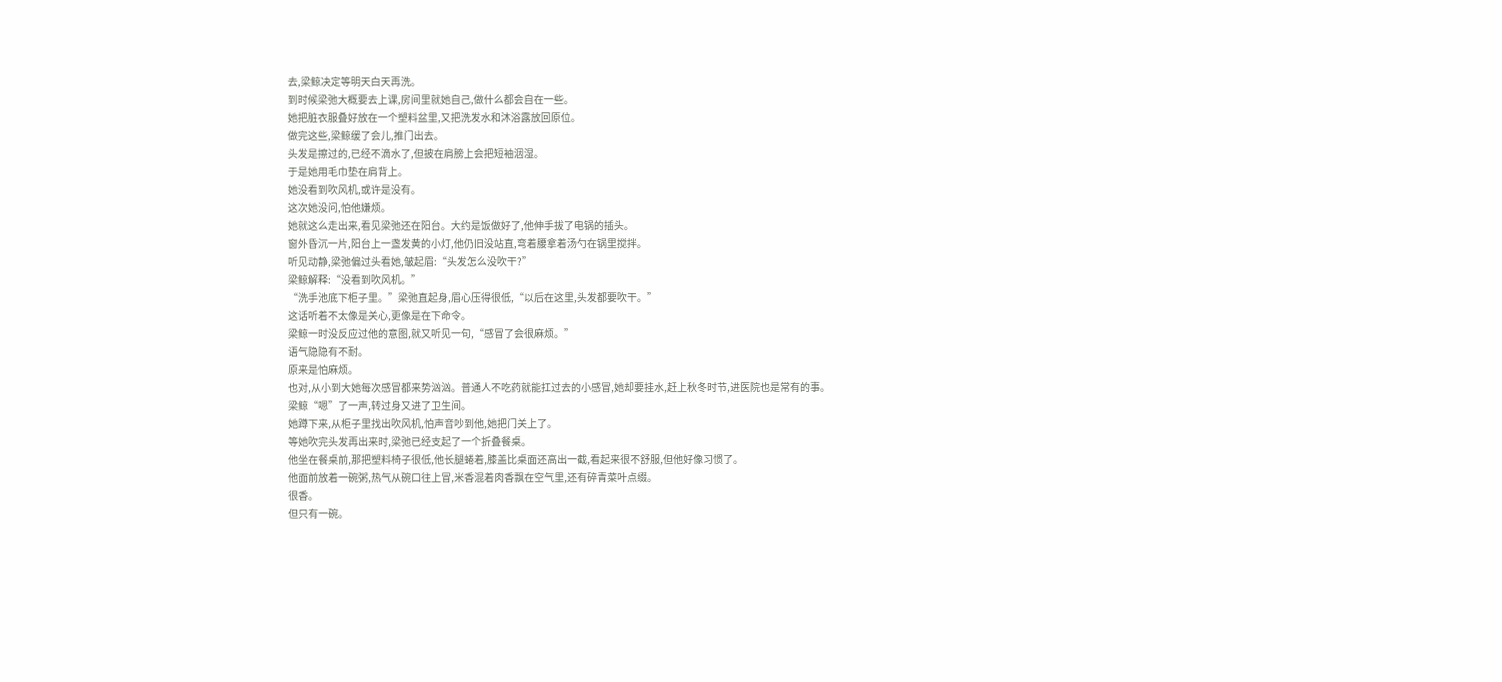去,梁鲸决定等明天白天再洗。
到时候梁弛大概要去上课,房间里就她自己,做什么都会自在一些。
她把脏衣服叠好放在一个塑料盆里,又把洗发水和沐浴露放回原位。
做完这些,梁鲸缓了会儿,推门出去。
头发是擦过的,已经不滴水了,但披在肩膀上会把短袖洇湿。
于是她用毛巾垫在肩背上。
她没看到吹风机,或许是没有。
这次她没问,怕他嫌烦。
她就这么走出来,看见梁弛还在阳台。大约是饭做好了,他伸手拔了电锅的插头。
窗外昏沉一片,阳台上一盏发黄的小灯,他仍旧没站直,弯着腰拿着汤勺在锅里搅拌。
听见动静,梁弛偏过头看她,皱起眉:“头发怎么没吹干?”
梁鲸解释:“没看到吹风机。”
“洗手池底下柜子里。”梁弛直起身,眉心压得很低,“以后在这里,头发都要吹干。”
这话听着不太像是关心,更像是在下命令。
梁鲸一时没反应过他的意图,就又听见一句,“感冒了会很麻烦。”
语气隐隐有不耐。
原来是怕麻烦。
也对,从小到大她每次感冒都来势汹汹。普通人不吃药就能扛过去的小感冒,她却要挂水,赶上秋冬时节,进医院也是常有的事。
梁鲸“嗯”了一声,转过身又进了卫生间。
她蹲下来,从柜子里找出吹风机,怕声音吵到他,她把门关上了。
等她吹完头发再出来时,梁弛已经支起了一个折叠餐桌。
他坐在餐桌前,那把塑料椅子很低,他长腿蜷着,膝盖比桌面还高出一截,看起来很不舒服,但他好像习惯了。
他面前放着一碗粥,热气从碗口往上冒,米香混着肉香飘在空气里,还有碎青菜叶点缀。
很香。
但只有一碗。